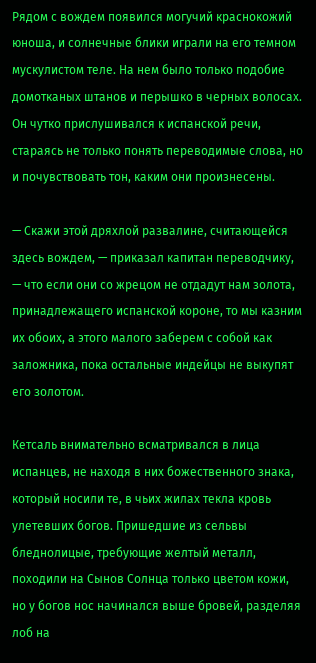Рядом с вождем появился могучий краснокожий юноша, и солнечные блики играли на его темном мускулистом теле. На нем было только подобие домотканых штанов и перышко в черных волосах. Он чутко прислушивался к испанской речи, стараясь не только понять переводимые слова, но и почувствовать тон, каким они произнесены.

— Скажи этой дряхлой развалине, считающейся здесь вождем, — приказал капитан переводчику, — что если они со жрецом не отдадут нам золота, принадлежащего испанской короне, то мы казним их обоих, а этого малого заберем с собой как заложника, пока остальные индейцы не выкупят его золотом.

Кетсаль внимательно всматривался в лица испанцев, не находя в них божественного знака, который носили те, в чьих жилах текла кровь улетевших богов. Пришедшие из сельвы бледнолицые, требующие желтый металл, походили на Сынов Солнца только цветом кожи, но у богов нос начинался выше бровей, разделяя лоб на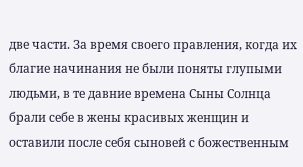две части. За время своего правления, когда их благие начинания не были поняты глупыми людьми, в те давние времена Сыны Солнца брали себе в жены красивых женщин и оставили после себя сыновей с божественным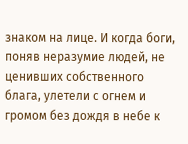знаком на лице. И когда боги, поняв неразумие людей, не ценивших собственного блага, улетели с огнем и громом без дождя в небе к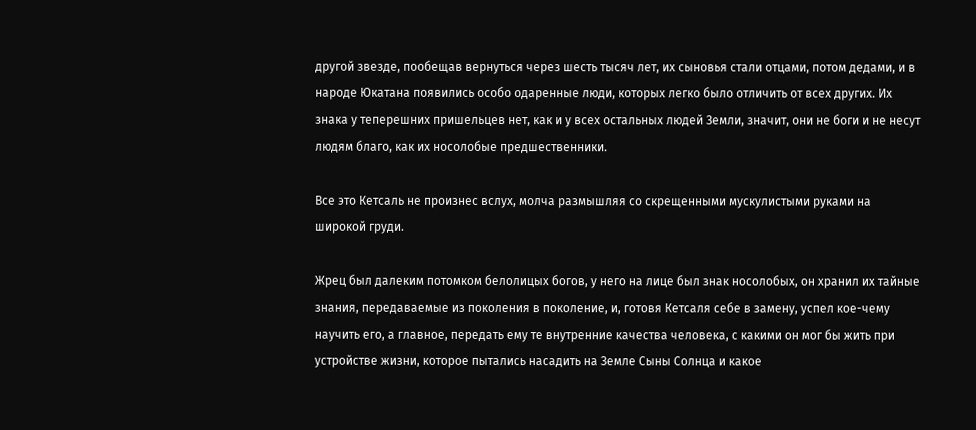другой звезде, пообещав вернуться через шесть тысяч лет, их сыновья стали отцами, потом дедами, и в народе Юкатана появились особо одаренные люди, которых легко было отличить от всех других. Их знака у теперешних пришельцев нет, как и у всех остальных людей Земли, значит, они не боги и не несут людям благо, как их носолобые предшественники.

Все это Кетсаль не произнес вслух, молча размышляя со скрещенными мускулистыми руками на широкой груди.

Жрец был далеким потомком белолицых богов, у него на лице был знак носолобых, он хранил их тайные знания, передаваемые из поколения в поколение, и, готовя Кетсаля себе в замену, успел кое-чему научить его, а главное, передать ему те внутренние качества человека, с какими он мог бы жить при устройстве жизни, которое пытались насадить на Земле Сыны Солнца и какое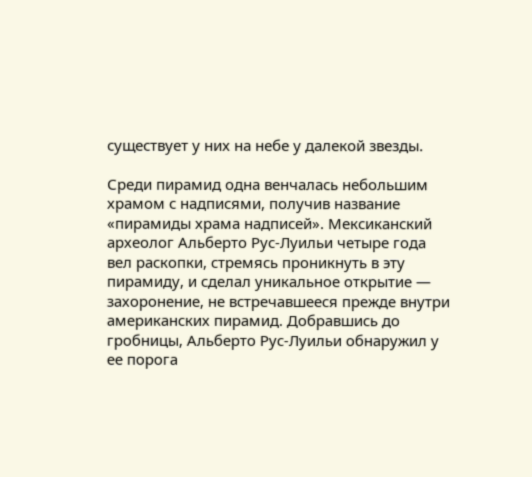существует у них на небе у далекой звезды.

Среди пирамид одна венчалась небольшим храмом с надписями, получив название «пирамиды храма надписей». Мексиканский археолог Альберто Рус-Луильи четыре года вел раскопки, стремясь проникнуть в эту пирамиду, и сделал уникальное открытие — захоронение, не встречавшееся прежде внутри американских пирамид. Добравшись до гробницы, Альберто Рус-Луильи обнаружил у ее порога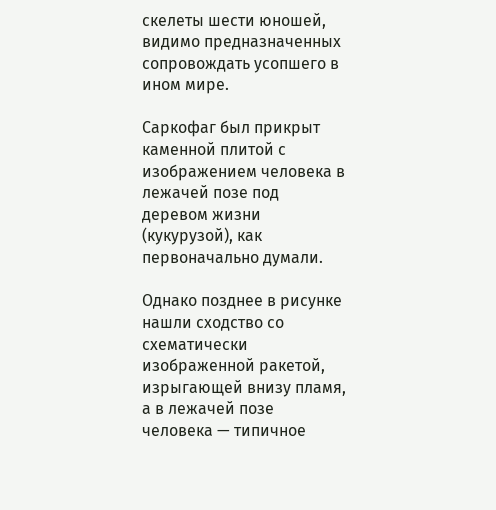скелеты шести юношей, видимо предназначенных сопровождать усопшего в ином мире.

Саркофаг был прикрыт каменной плитой с изображением человека в лежачей позе под деревом жизни (кукурузой), как первоначально думали.

Однако позднее в рисунке нашли сходство со схематически изображенной ракетой, изрыгающей внизу пламя, а в лежачей позе человека — типичное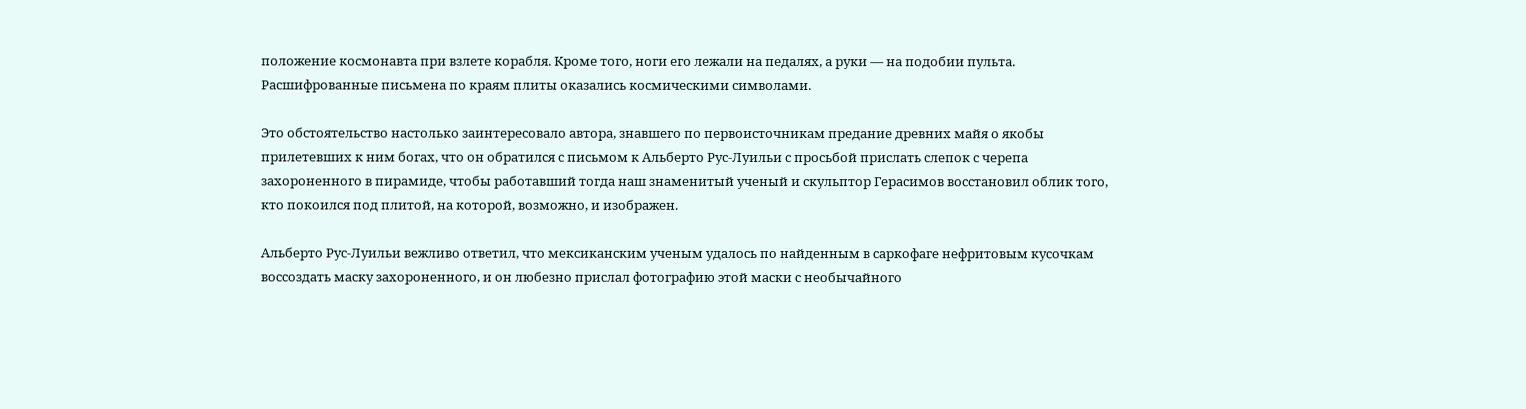положение космонавта при взлете корабля. Кроме того, ноги его лежали на педалях, а руки — на подобии пульта. Расшифрованные письмена по краям плиты оказались космическими символами.

Это обстоятельство настолько заинтересовало автора, знавшего по первоисточникам предание древних майя о якобы прилетевших к ним богах, что он обратился с письмом к Альберто Рус-Луильи с просьбой прислать слепок с черепа захороненного в пирамиде, чтобы работавший тогда наш знаменитый ученый и скульптор Герасимов восстановил облик того, кто покоился под плитой, на которой, возможно, и изображен.

Альберто Рус-Луильи вежливо ответил, что мексиканским ученым удалось по найденным в саркофаге нефритовым кусочкам воссоздать маску захороненного, и он любезно прислал фотографию этой маски с необычайного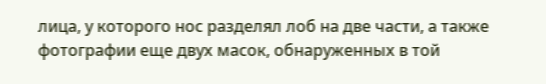лица, у которого нос разделял лоб на две части, а также фотографии еще двух масок, обнаруженных в той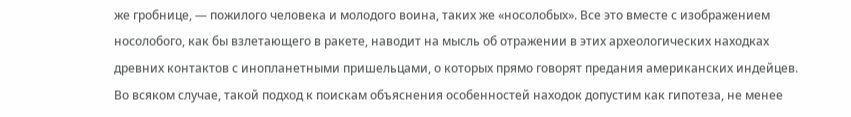же гробнице, — пожилого человека и молодого воина, таких же «носолобых». Все это вместе с изображением носолобого, как бы взлетающего в ракете, наводит на мысль об отражении в этих археологических находках древних контактов с инопланетными пришельцами, о которых прямо говорят предания американских индейцев. Во всяком случае, такой подход к поискам объяснения особенностей находок допустим как гипотеза, не менее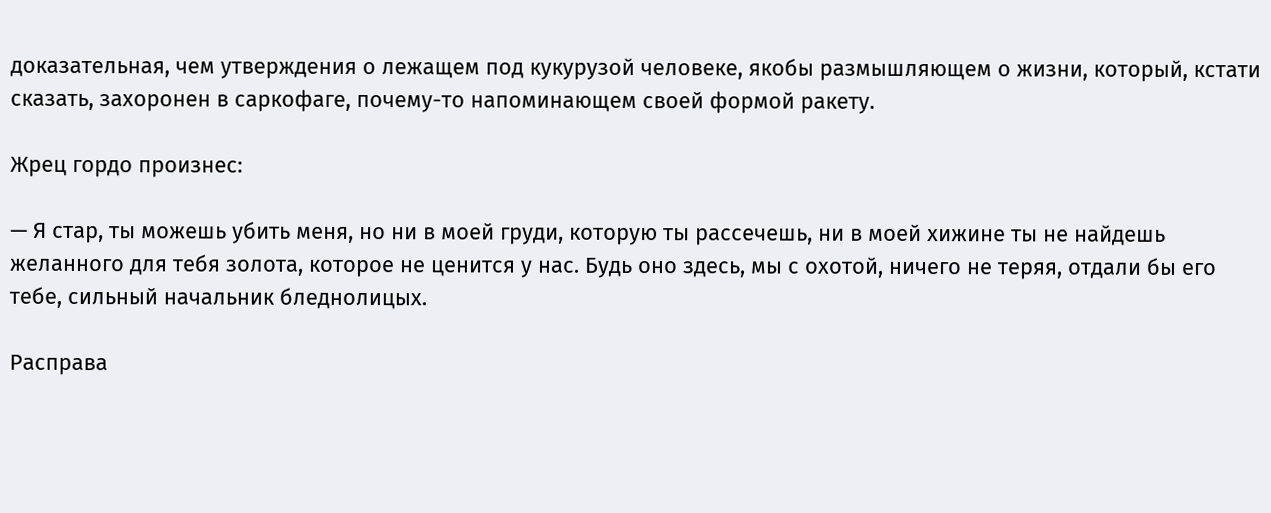доказательная, чем утверждения о лежащем под кукурузой человеке, якобы размышляющем о жизни, который, кстати сказать, захоронен в саркофаге, почему-то напоминающем своей формой ракету.

Жрец гордо произнес:

— Я стар, ты можешь убить меня, но ни в моей груди, которую ты рассечешь, ни в моей хижине ты не найдешь желанного для тебя золота, которое не ценится у нас. Будь оно здесь, мы с охотой, ничего не теряя, отдали бы его тебе, сильный начальник бледнолицых.

Расправа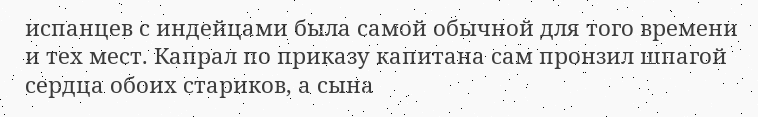испанцев с индейцами была самой обычной для того времени и тех мест. Капрал по приказу капитана сам пронзил шпагой сердца обоих стариков, а сына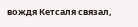вождя Кетсаля связал,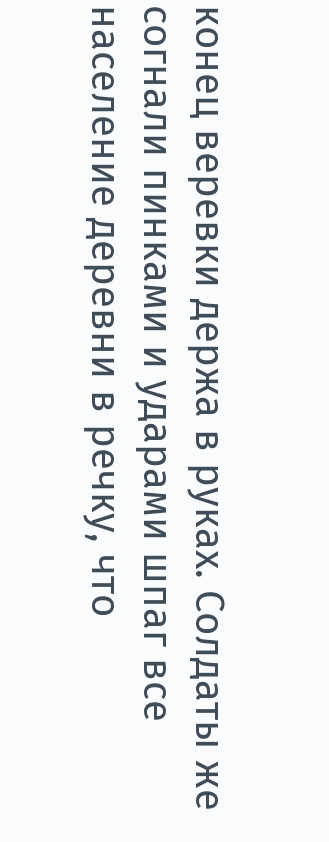конец веревки держа в руках. Солдаты же согнали пинками и ударами шпаг все население деревни в речку, что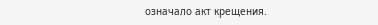означало акт крещения.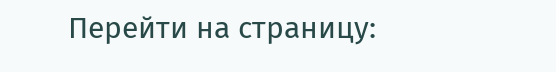Перейти на страницу: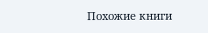Похожие книги